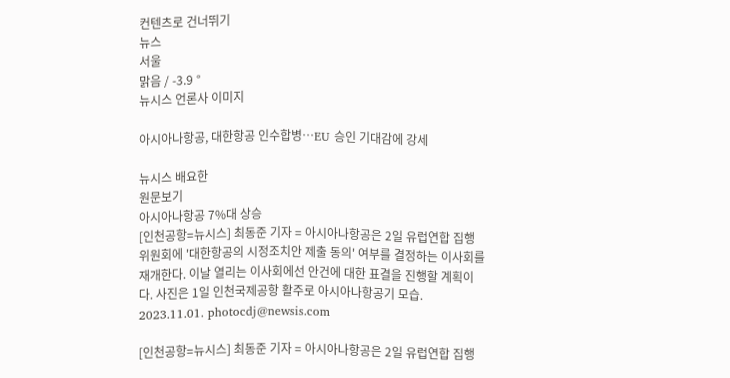컨텐츠로 건너뛰기
뉴스
서울
맑음 / -3.9 °
뉴시스 언론사 이미지

아시아나항공, 대한항공 인수합병…EU 승인 기대감에 강세

뉴시스 배요한
원문보기
아시아나항공 7%대 상승
[인천공항=뉴시스] 최동준 기자 = 아시아나항공은 2일 유럽연합 집행위원회에 '대한항공의 시정조치안 제출 동의' 여부를 결정하는 이사회를 재개한다. 이날 열리는 이사회에선 안건에 대한 표결을 진행할 계획이다. 사진은 1일 인천국제공항 활주로 아시아나항공기 모습. 2023.11.01. photocdj@newsis.com

[인천공항=뉴시스] 최동준 기자 = 아시아나항공은 2일 유럽연합 집행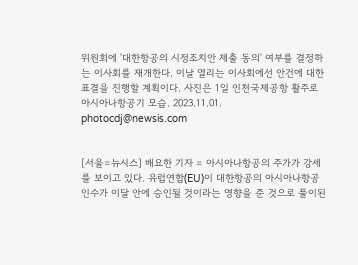위원회에 '대한항공의 시정조치안 제출 동의' 여부를 결정하는 이사회를 재개한다. 이날 열리는 이사회에선 안건에 대한 표결을 진행할 계획이다. 사진은 1일 인천국제공항 활주로 아시아나항공기 모습. 2023.11.01. photocdj@newsis.com


[서울=뉴시스] 배요한 기자 = 아시아나항공의 주가가 강세를 보이고 있다. 유럽연합(EU)이 대한항공의 아시아나항공 인수가 이달 안에 승인될 것이라는 영향을 준 것으로 풀이된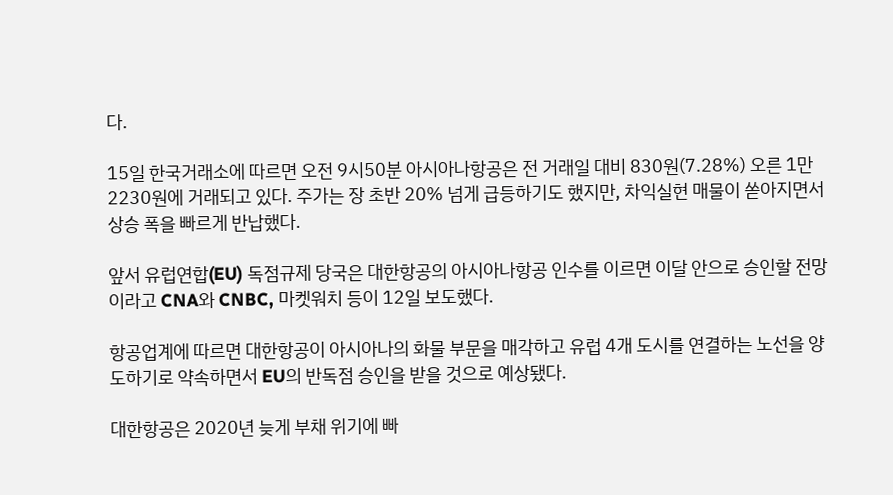다.

15일 한국거래소에 따르면 오전 9시50분 아시아나항공은 전 거래일 대비 830원(7.28%) 오른 1만2230원에 거래되고 있다. 주가는 장 초반 20% 넘게 급등하기도 했지만, 차익실현 매물이 쏟아지면서 상승 폭을 빠르게 반납했다.

앞서 유럽연합(EU) 독점규제 당국은 대한항공의 아시아나항공 인수를 이르면 이달 안으로 승인할 전망이라고 CNA와 CNBC, 마켓워치 등이 12일 보도했다.

항공업계에 따르면 대한항공이 아시아나의 화물 부문을 매각하고 유럽 4개 도시를 연결하는 노선을 양도하기로 약속하면서 EU의 반독점 승인을 받을 것으로 예상됐다.

대한항공은 2020년 늦게 부채 위기에 빠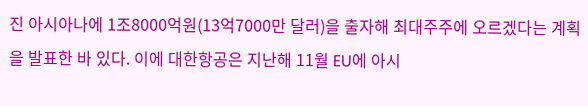진 아시아나에 1조8000억원(13억7000만 달러)을 출자해 최대주주에 오르겠다는 계획을 발표한 바 있다. 이에 대한항공은 지난해 11월 EU에 아시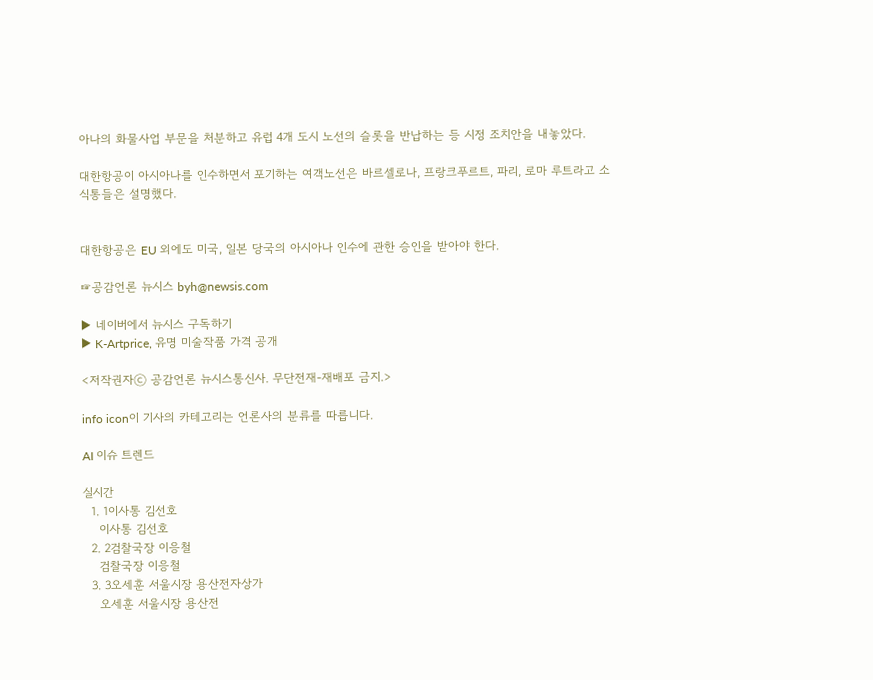아나의 화물사업 부문을 처분하고 유럽 4개 도시 노선의 슬롯을 반납하는 등 시정 조치안을 내놓았다.

대한항공이 아시아나를 인수하면서 포기하는 여객노선은 바르셀로나, 프랑크푸르트, 파리, 로마 루트라고 소식통들은 설명했다.


대한항공은 EU 외에도 미국, 일본 당국의 아시아나 인수에 관한 승인을 받아야 한다.

☞공감언론 뉴시스 byh@newsis.com

▶ 네이버에서 뉴시스 구독하기
▶ K-Artprice, 유명 미술작품 가격 공개

<저작권자ⓒ 공감언론 뉴시스통신사. 무단전재-재배포 금지.>

info icon이 기사의 카테고리는 언론사의 분류를 따릅니다.

AI 이슈 트렌드

실시간
  1. 1이사통 김선호
    이사통 김선호
  2. 2검찰국장 이응철
    검찰국장 이응철
  3. 3오세훈 서울시장 용산전자상가
    오세훈 서울시장 용산전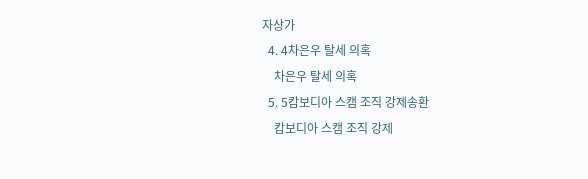자상가
  4. 4차은우 탈세 의혹
    차은우 탈세 의혹
  5. 5캄보디아 스캠 조직 강제송환
    캄보디아 스캠 조직 강제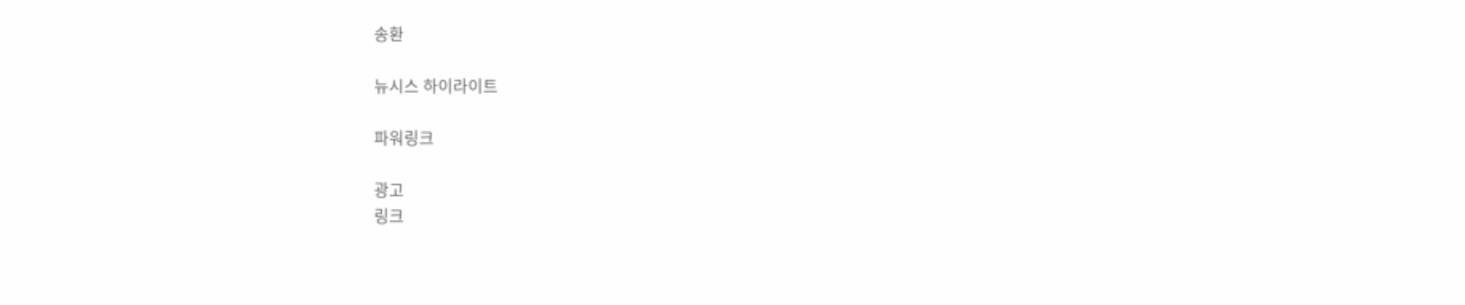송환

뉴시스 하이라이트

파워링크

광고
링크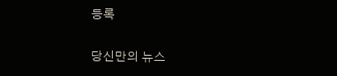등록

당신만의 뉴스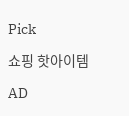Pick

쇼핑 핫아이템

AD